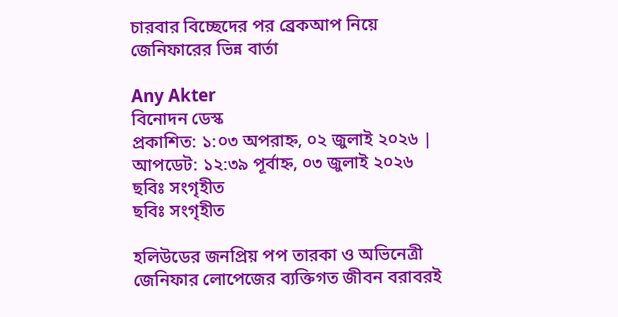চারবার বিচ্ছেদের পর ব্রেকআপ নিয়ে জেনিফারের ভিন্ন বার্তা

Any Akter
বিনোদন ডেস্ক
প্রকাশিত: ১:০৩ অপরাহ্ন, ০২ জুলাই ২০২৬ | আপডেট: ১২:৩৯ পূর্বাহ্ন, ০৩ জুলাই ২০২৬
ছবিঃ সংগৃহীত
ছবিঃ সংগৃহীত

হলিউডের জনপ্রিয় পপ তারকা ও অভিনেত্রী জেনিফার লোপেজের ব্যক্তিগত জীবন বরাবরই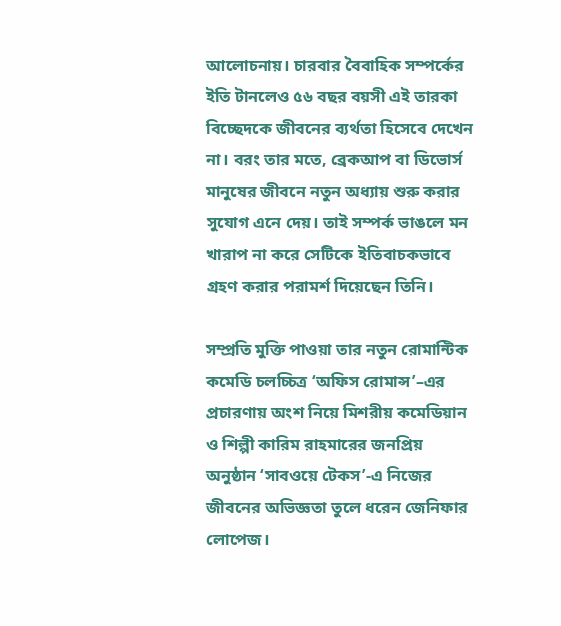আলোচনায়। চারবার বৈবাহিক সম্পর্কের ইতি টানলেও ৫৬ বছর বয়সী এই তারকা বিচ্ছেদকে জীবনের ব্যর্থতা হিসেবে দেখেন না। বরং তার মতে, ব্রেকআপ বা ডিভোর্স মানুষের জীবনে নতুন অধ্যায় শুরু করার সুযোগ এনে দেয়। তাই সম্পর্ক ভাঙলে মন খারাপ না করে সেটিকে ইতিবাচকভাবে গ্রহণ করার পরামর্শ দিয়েছেন তিনি।

সম্প্রতি মুক্তি পাওয়া তার নতুন রোমান্টিক কমেডি চলচ্চিত্র ‘অফিস রোমান্স’–এর প্রচারণায় অংশ নিয়ে মিশরীয় কমেডিয়ান ও শিল্পী কারিম রাহমারের জনপ্রিয় অনুষ্ঠান ‘সাবওয়ে টেকস’-এ নিজের জীবনের অভিজ্ঞতা তুলে ধরেন জেনিফার লোপেজ।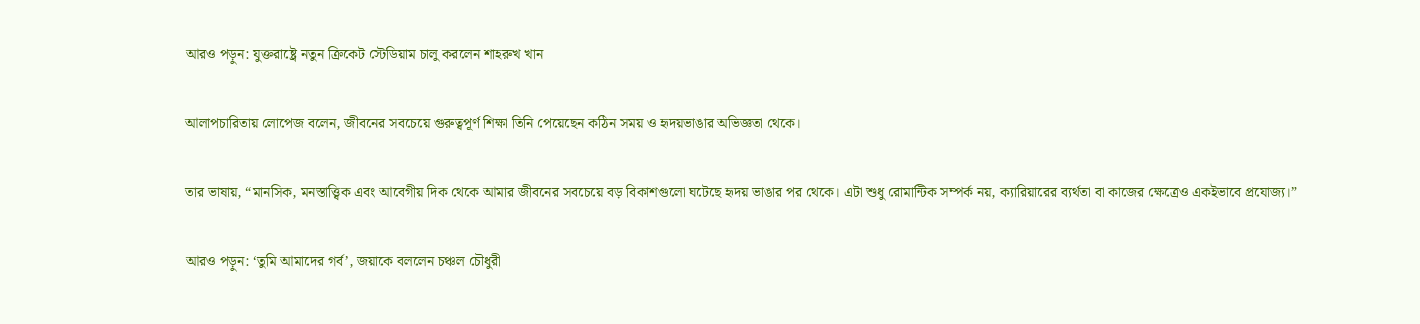আরও পড়ুন: যুক্তরাষ্ট্রে নতুন ক্রিকেট স্টেডিয়াম চালু করলেন শাহরুখ খান

আলাপচারিতায় লোপেজ বলেন, জীবনের সবচেয়ে গুরুত্বপূর্ণ শিক্ষা তিনি পেয়েছেন কঠিন সময় ও হৃদয়ভাঙার অভিজ্ঞতা থেকে।

তার ভাষায়, “মানসিক, মনস্তাত্ত্বিক এবং আবেগীয় দিক থেকে আমার জীবনের সবচেয়ে বড় বিকাশগুলো ঘটেছে হৃদয় ভাঙার পর থেকে। এটা শুধু রোমান্টিক সম্পর্ক নয়, ক্যারিয়ারের ব্যর্থতা বা কাজের ক্ষেত্রেও একইভাবে প্রযোজ্য।”

আরও পড়ুন: ‘তুমি আমাদের গর্ব’, জয়াকে বললেন চঞ্চল চৌধুরী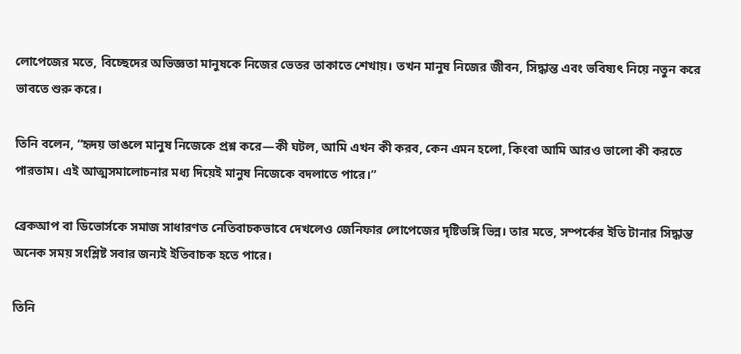লোপেজের মতে, বিচ্ছেদের অভিজ্ঞতা মানুষকে নিজের ভেতর তাকাতে শেখায়। তখন মানুষ নিজের জীবন, সিদ্ধান্ত এবং ভবিষ্যৎ নিয়ে নতুন করে ভাবতে শুরু করে।

তিনি বলেন, “হৃদয় ভাঙলে মানুষ নিজেকে প্রশ্ন করে—কী ঘটল, আমি এখন কী করব, কেন এমন হলো, কিংবা আমি আরও ভালো কী করতে পারতাম। এই আত্মসমালোচনার মধ্য দিয়েই মানুষ নিজেকে বদলাতে পারে।”

ব্রেকআপ বা ডিভোর্সকে সমাজ সাধারণত নেতিবাচকভাবে দেখলেও জেনিফার লোপেজের দৃষ্টিভঙ্গি ভিন্ন। তার মতে, সম্পর্কের ইতি টানার সিদ্ধান্ত অনেক সময় সংশ্লিষ্ট সবার জন্যই ইতিবাচক হতে পারে।

তিনি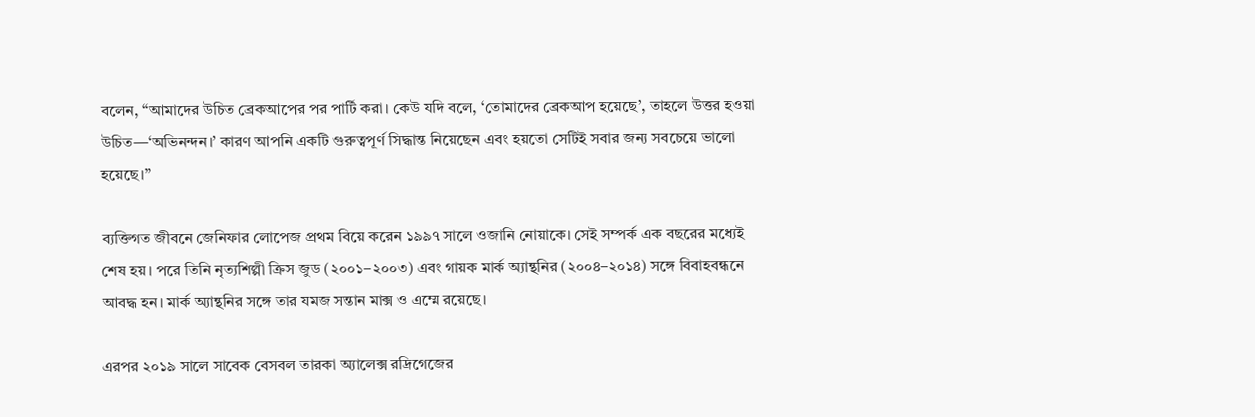বলেন, “আমাদের উচিত ব্রেকআপের পর পার্টি করা। কেউ যদি বলে, ‘তোমাদের ব্রেকআপ হয়েছে’, তাহলে উত্তর হওয়া উচিত—‘অভিনন্দন।’ কারণ আপনি একটি গুরুত্বপূর্ণ সিদ্ধান্ত নিয়েছেন এবং হয়তো সেটিই সবার জন্য সবচেয়ে ভালো হয়েছে।”

ব্যক্তিগত জীবনে জেনিফার লোপেজ প্রথম বিয়ে করেন ১৯৯৭ সালে ওজানি নোয়াকে। সেই সম্পর্ক এক বছরের মধ্যেই শেষ হয়। পরে তিনি নৃত্যশিল্পী ক্রিস জুড (২০০১–২০০৩) এবং গায়ক মার্ক অ্যান্থনির (২০০৪–২০১৪) সঙ্গে বিবাহবন্ধনে আবদ্ধ হন। মার্ক অ্যান্থনির সঙ্গে তার যমজ সন্তান মাক্স ও এম্মে রয়েছে।

এরপর ২০১৯ সালে সাবেক বেসবল তারকা অ্যালেক্স রদ্রিগেজের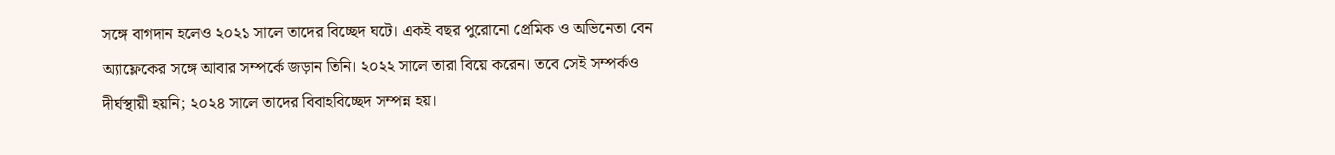সঙ্গে বাগদান হলেও ২০২১ সালে তাদের বিচ্ছেদ ঘটে। একই বছর পুরোনো প্রেমিক ও অভিনেতা বেন অ্যাফ্লেকের সঙ্গে আবার সম্পর্কে জড়ান তিনি। ২০২২ সালে তারা বিয়ে করেন। তবে সেই সম্পর্কও দীর্ঘস্থায়ী হয়নি; ২০২৪ সালে তাদের বিবাহবিচ্ছেদ সম্পন্ন হয়।